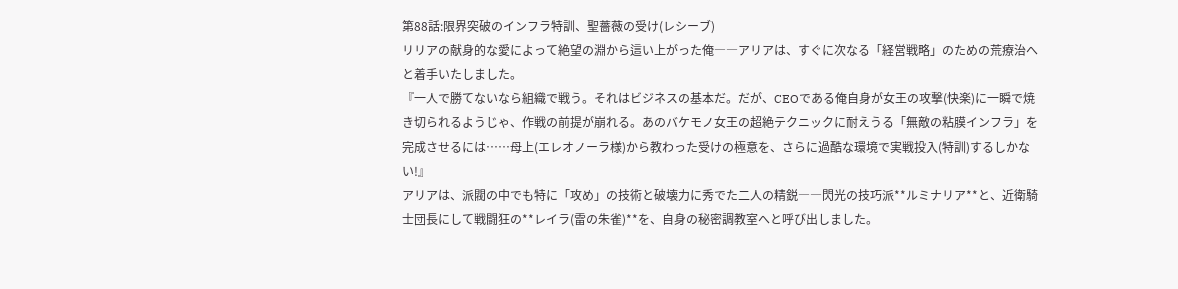第88話:限界突破のインフラ特訓、聖薔薇の受け(レシーブ)
リリアの献身的な愛によって絶望の淵から這い上がった俺――アリアは、すぐに次なる「経営戦略」のための荒療治へと着手いたしました。
『一人で勝てないなら組織で戦う。それはビジネスの基本だ。だが、CEOである俺自身が女王の攻撃(快楽)に一瞬で焼き切られるようじゃ、作戦の前提が崩れる。あのバケモノ女王の超絶テクニックに耐えうる「無敵の粘膜インフラ」を完成させるには……母上(エレオノーラ様)から教わった受けの極意を、さらに過酷な環境で実戦投入(特訓)するしかない!』
アリアは、派閥の中でも特に「攻め」の技術と破壊力に秀でた二人の精鋭――閃光の技巧派**ルミナリア**と、近衛騎士団長にして戦闘狂の**レイラ(雷の朱雀)**を、自身の秘密調教室へと呼び出しました。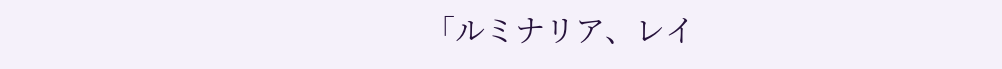「ルミナリア、レイ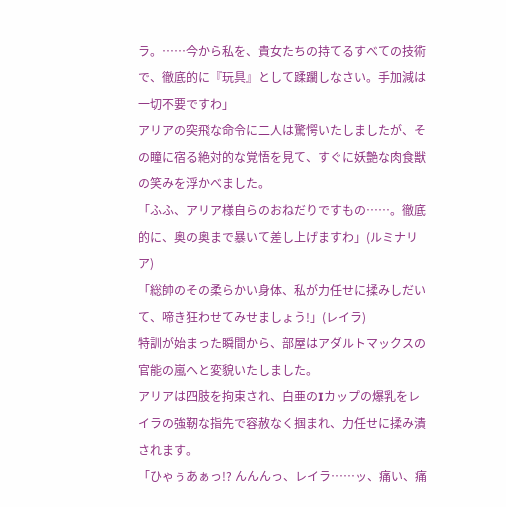ラ。……今から私を、貴女たちの持てるすべての技術で、徹底的に『玩具』として蹂躙しなさい。手加減は一切不要ですわ」
アリアの突飛な命令に二人は驚愕いたしましたが、その瞳に宿る絶対的な覚悟を見て、すぐに妖艶な肉食獣の笑みを浮かべました。
「ふふ、アリア様自らのおねだりですもの……。徹底的に、奥の奥まで暴いて差し上げますわ」(ルミナリア)
「総帥のその柔らかい身体、私が力任せに揉みしだいて、啼き狂わせてみせましょう!」(レイラ)
特訓が始まった瞬間から、部屋はアダルトマックスの官能の嵐へと変貌いたしました。
アリアは四肢を拘束され、白亜のIカップの爆乳をレイラの強靭な指先で容赦なく掴まれ、力任せに揉み潰されます。
「ひゃぅあぁっ!? んんんっ、レイラ……ッ、痛い、痛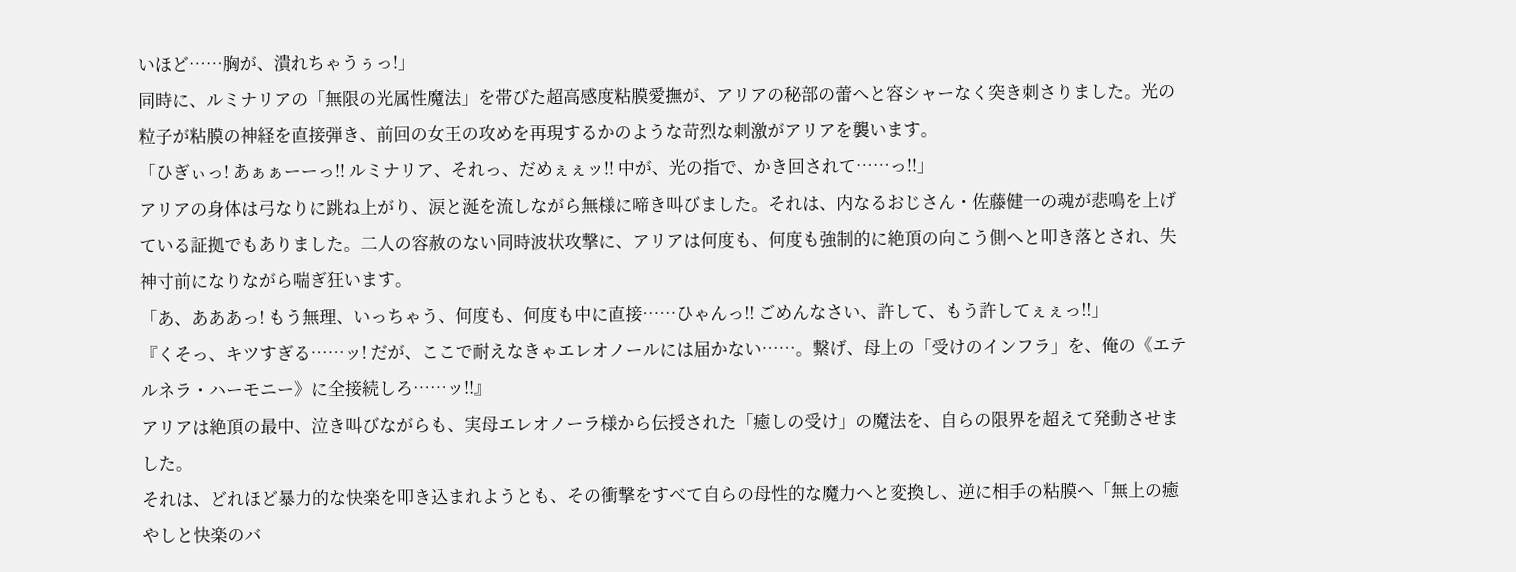いほど……胸が、潰れちゃうぅっ!」
同時に、ルミナリアの「無限の光属性魔法」を帯びた超高感度粘膜愛撫が、アリアの秘部の蕾へと容シャーなく突き刺さりました。光の粒子が粘膜の神経を直接弾き、前回の女王の攻めを再現するかのような苛烈な刺激がアリアを襲います。
「ひぎぃっ! あぁぁーーっ!! ルミナリア、それっ、だめぇぇッ!! 中が、光の指で、かき回されて……っ!!」
アリアの身体は弓なりに跳ね上がり、涙と涎を流しながら無様に啼き叫びました。それは、内なるおじさん・佐藤健一の魂が悲鳴を上げている証拠でもありました。二人の容赦のない同時波状攻撃に、アリアは何度も、何度も強制的に絶頂の向こう側へと叩き落とされ、失神寸前になりながら喘ぎ狂います。
「あ、あああっ! もう無理、いっちゃう、何度も、何度も中に直接……ひゃんっ!! ごめんなさい、許して、もう許してぇぇっ!!」
『くそっ、キツすぎる……ッ! だが、ここで耐えなきゃエレオノールには届かない……。繋げ、母上の「受けのインフラ」を、俺の《エテルネラ・ハーモニー》に全接続しろ……ッ!!』
アリアは絶頂の最中、泣き叫びながらも、実母エレオノーラ様から伝授された「癒しの受け」の魔法を、自らの限界を超えて発動させました。
それは、どれほど暴力的な快楽を叩き込まれようとも、その衝撃をすべて自らの母性的な魔力へと変換し、逆に相手の粘膜へ「無上の癒やしと快楽のバ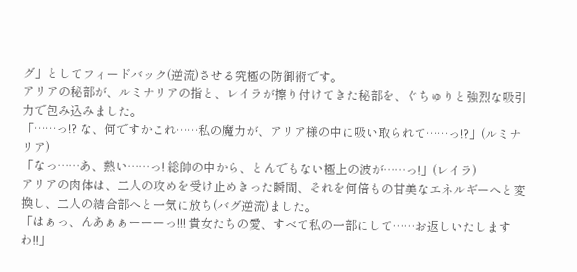グ」としてフィードバック(逆流)させる究極の防御術です。
アリアの秘部が、ルミナリアの指と、レイラが擦り付けてきた秘部を、ぐちゅりと強烈な吸引力で包み込みました。
「……っ!? な、何ですかこれ……私の魔力が、アリア様の中に吸い取られて……っ!?」(ルミナリア)
「なっ……あ、熱い……っ! 総帥の中から、とんでもない極上の波が……っ!」(レイラ)
アリアの肉体は、二人の攻めを受け止めきった瞬間、それを何倍もの甘美なエネルギーへと変換し、二人の結合部へと一気に放ち(バグ逆流)ました。
「はぁっ、んあぁぁーーーっ!!! 貴女たちの愛、すべて私の一部にして……お返しいたしますわ!!」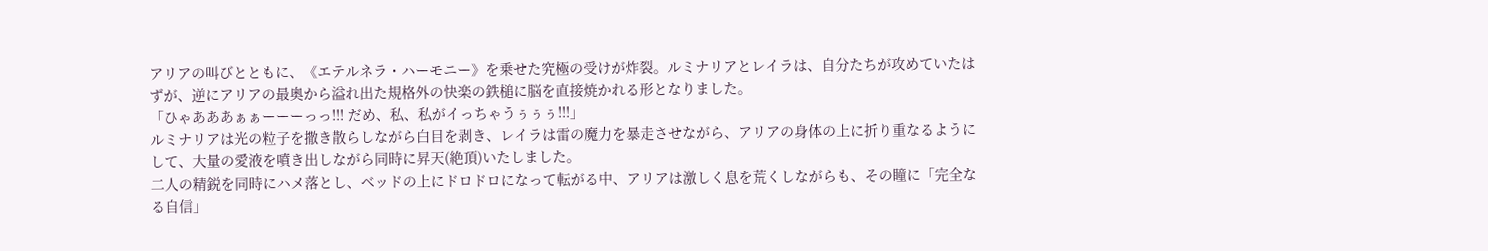アリアの叫びとともに、《エテルネラ・ハーモニー》を乗せた究極の受けが炸裂。ルミナリアとレイラは、自分たちが攻めていたはずが、逆にアリアの最奥から溢れ出た規格外の快楽の鉄槌に脳を直接焼かれる形となりました。
「ひゃあああぁぁーーーっっ!!! だめ、私、私がイっちゃうぅぅぅ!!!」
ルミナリアは光の粒子を撒き散らしながら白目を剥き、レイラは雷の魔力を暴走させながら、アリアの身体の上に折り重なるようにして、大量の愛液を噴き出しながら同時に昇天(絶頂)いたしました。
二人の精鋭を同時にハメ落とし、ベッドの上にドロドロになって転がる中、アリアは激しく息を荒くしながらも、その瞳に「完全なる自信」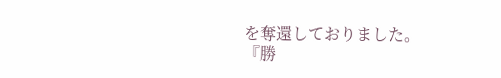を奪還しておりました。
『勝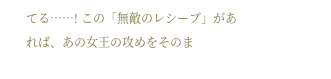てる……! この「無敵のレシーブ」があれば、あの女王の攻めをそのま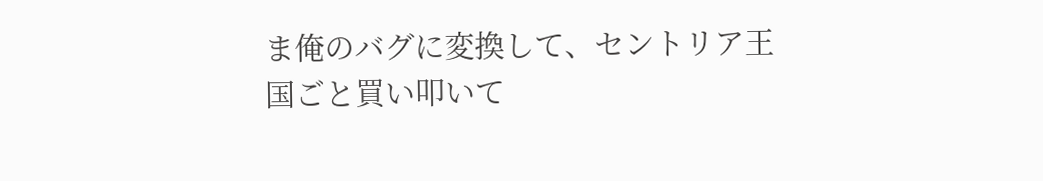ま俺のバグに変換して、セントリア王国ごと買い叩いて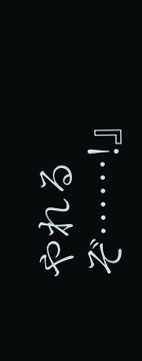やれるぞ……!』